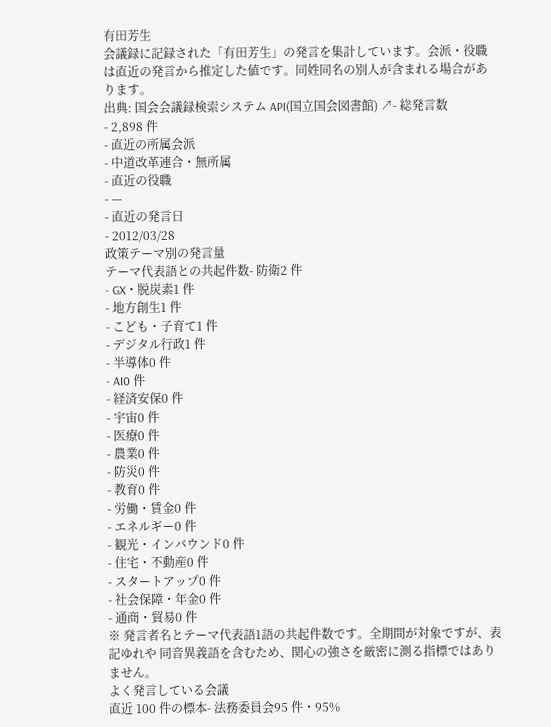有田芳生
会議録に記録された「有田芳生」の発言を集計しています。会派・役職は直近の発言から推定した値です。同姓同名の別人が含まれる場合があります。
出典: 国会会議録検索システム API(国立国会図書館) ↗- 総発言数
- 2,898 件
- 直近の所属会派
- 中道改革連合・無所属
- 直近の役職
- —
- 直近の発言日
- 2012/03/28
政策テーマ別の発言量
テーマ代表語との共起件数- 防衛2 件
- GX・脱炭素1 件
- 地方創生1 件
- こども・子育て1 件
- デジタル行政1 件
- 半導体0 件
- AI0 件
- 経済安保0 件
- 宇宙0 件
- 医療0 件
- 農業0 件
- 防災0 件
- 教育0 件
- 労働・賃金0 件
- エネルギー0 件
- 観光・インバウンド0 件
- 住宅・不動産0 件
- スタートアップ0 件
- 社会保障・年金0 件
- 通商・貿易0 件
※ 発言者名とテーマ代表語1語の共起件数です。全期間が対象ですが、表記ゆれや 同音異義語を含むため、関心の強さを厳密に測る指標ではありません。
よく発言している会議
直近 100 件の標本- 法務委員会95 件・95%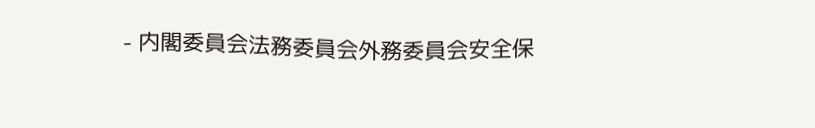- 内閣委員会法務委員会外務委員会安全保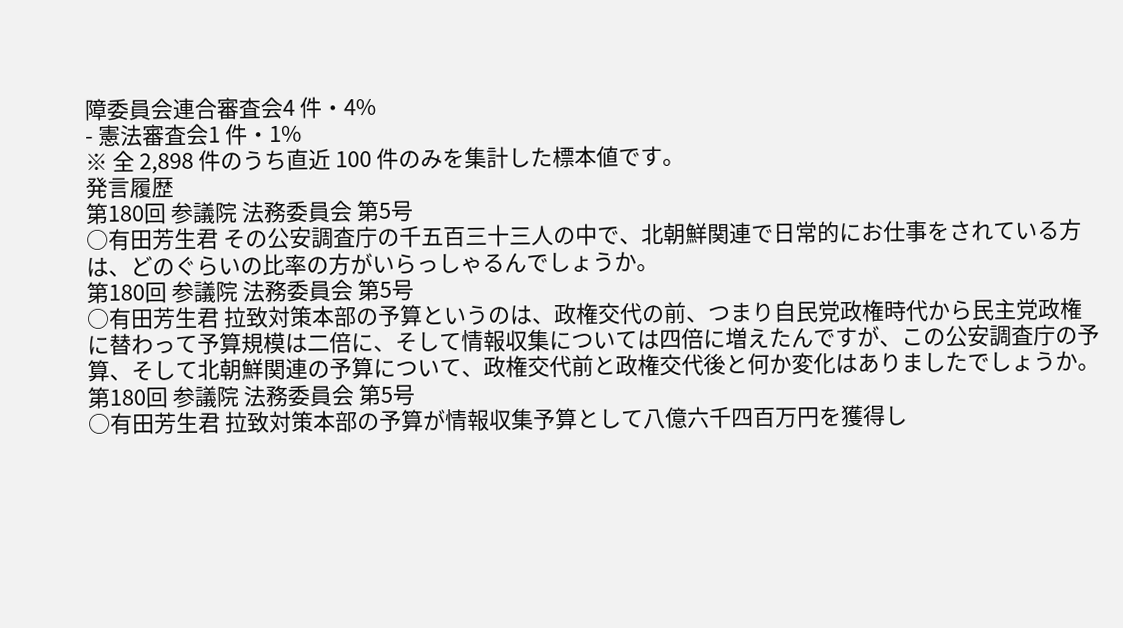障委員会連合審査会4 件・4%
- 憲法審査会1 件・1%
※ 全 2,898 件のうち直近 100 件のみを集計した標本値です。
発言履歴
第180回 参議院 法務委員会 第5号
○有田芳生君 その公安調査庁の千五百三十三人の中で、北朝鮮関連で日常的にお仕事をされている方は、どのぐらいの比率の方がいらっしゃるんでしょうか。
第180回 参議院 法務委員会 第5号
○有田芳生君 拉致対策本部の予算というのは、政権交代の前、つまり自民党政権時代から民主党政権に替わって予算規模は二倍に、そして情報収集については四倍に増えたんですが、この公安調査庁の予算、そして北朝鮮関連の予算について、政権交代前と政権交代後と何か変化はありましたでしょうか。
第180回 参議院 法務委員会 第5号
○有田芳生君 拉致対策本部の予算が情報収集予算として八億六千四百万円を獲得し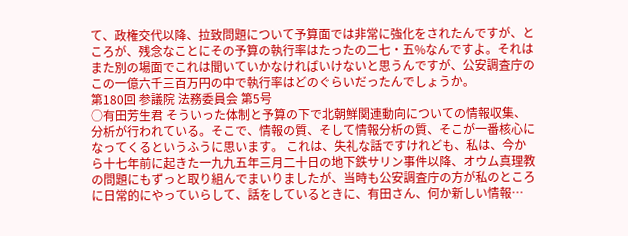て、政権交代以降、拉致問題について予算面では非常に強化をされたんですが、ところが、残念なことにその予算の執行率はたったの二七・五%なんですよ。それはまた別の場面でこれは聞いていかなければいけないと思うんですが、公安調査庁のこの一億六千三百万円の中で執行率はどのぐらいだったんでしょうか。
第180回 参議院 法務委員会 第5号
○有田芳生君 そういった体制と予算の下で北朝鮮関連動向についての情報収集、分析が行われている。そこで、情報の質、そして情報分析の質、そこが一番核心になってくるというふうに思います。 これは、失礼な話ですけれども、私は、今から十七年前に起きた一九九五年三月二十日の地下鉄サリン事件以降、オウム真理教の問題にもずっと取り組んでまいりましたが、当時も公安調査庁の方が私のところに日常的にやっていらして、話をしているときに、有田さん、何か新しい情報…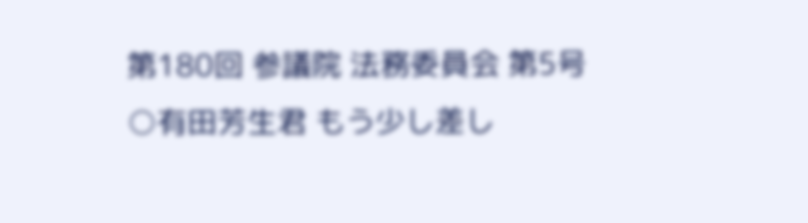第180回 参議院 法務委員会 第5号
○有田芳生君 もう少し差し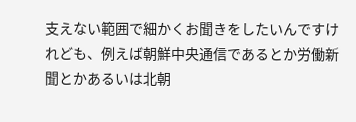支えない範囲で細かくお聞きをしたいんですけれども、例えば朝鮮中央通信であるとか労働新聞とかあるいは北朝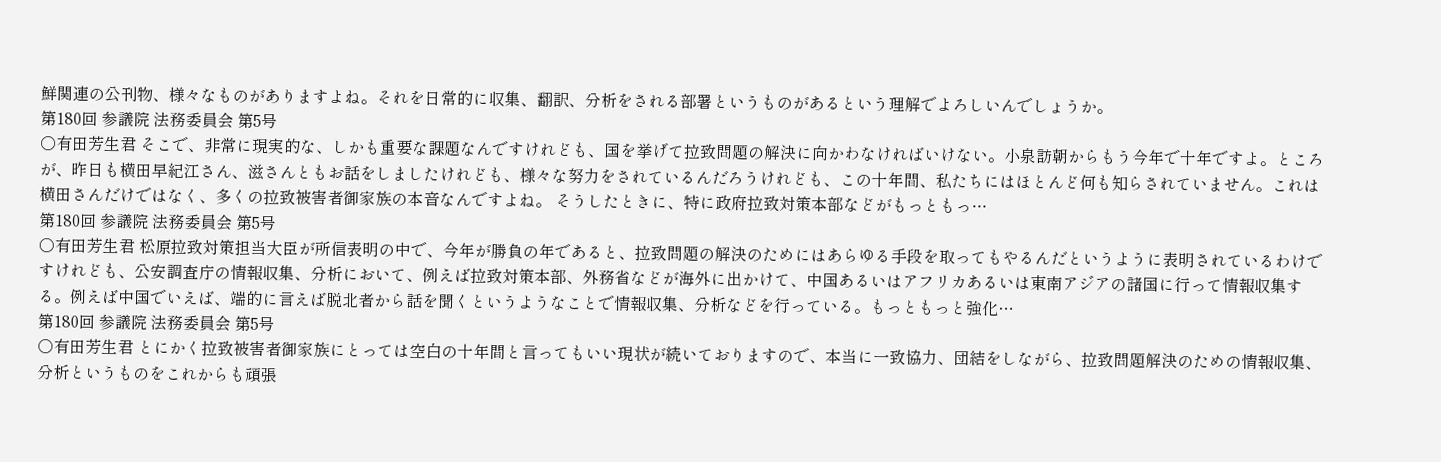鮮関連の公刊物、様々なものがありますよね。それを日常的に収集、翻訳、分析をされる部署というものがあるという理解でよろしいんでしょうか。
第180回 参議院 法務委員会 第5号
○有田芳生君 そこで、非常に現実的な、しかも重要な課題なんですけれども、国を挙げて拉致問題の解決に向かわなければいけない。小泉訪朝からもう今年で十年ですよ。ところが、昨日も横田早紀江さん、滋さんともお話をしましたけれども、様々な努力をされているんだろうけれども、この十年間、私たちにはほとんど何も知らされていません。これは横田さんだけではなく、多くの拉致被害者御家族の本音なんですよね。 そうしたときに、特に政府拉致対策本部などがもっともっ…
第180回 参議院 法務委員会 第5号
○有田芳生君 松原拉致対策担当大臣が所信表明の中で、今年が勝負の年であると、拉致問題の解決のためにはあらゆる手段を取ってもやるんだというように表明されているわけですけれども、公安調査庁の情報収集、分析において、例えば拉致対策本部、外務省などが海外に出かけて、中国あるいはアフリカあるいは東南アジアの諸国に行って情報収集する。例えば中国でいえば、端的に言えば脱北者から話を聞くというようなことで情報収集、分析などを行っている。もっともっと強化…
第180回 参議院 法務委員会 第5号
○有田芳生君 とにかく拉致被害者御家族にとっては空白の十年間と言ってもいい現状が続いておりますので、本当に一致協力、団結をしながら、拉致問題解決のための情報収集、分析というものをこれからも頑張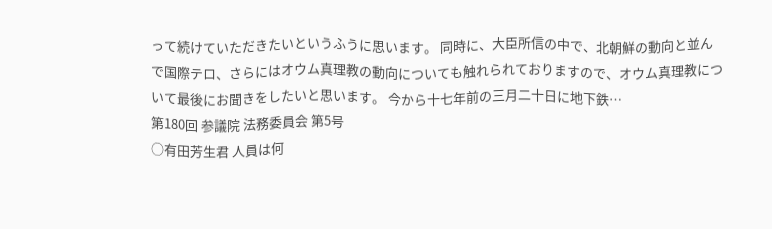って続けていただきたいというふうに思います。 同時に、大臣所信の中で、北朝鮮の動向と並んで国際テロ、さらにはオウム真理教の動向についても触れられておりますので、オウム真理教について最後にお聞きをしたいと思います。 今から十七年前の三月二十日に地下鉄…
第180回 参議院 法務委員会 第5号
○有田芳生君 人員は何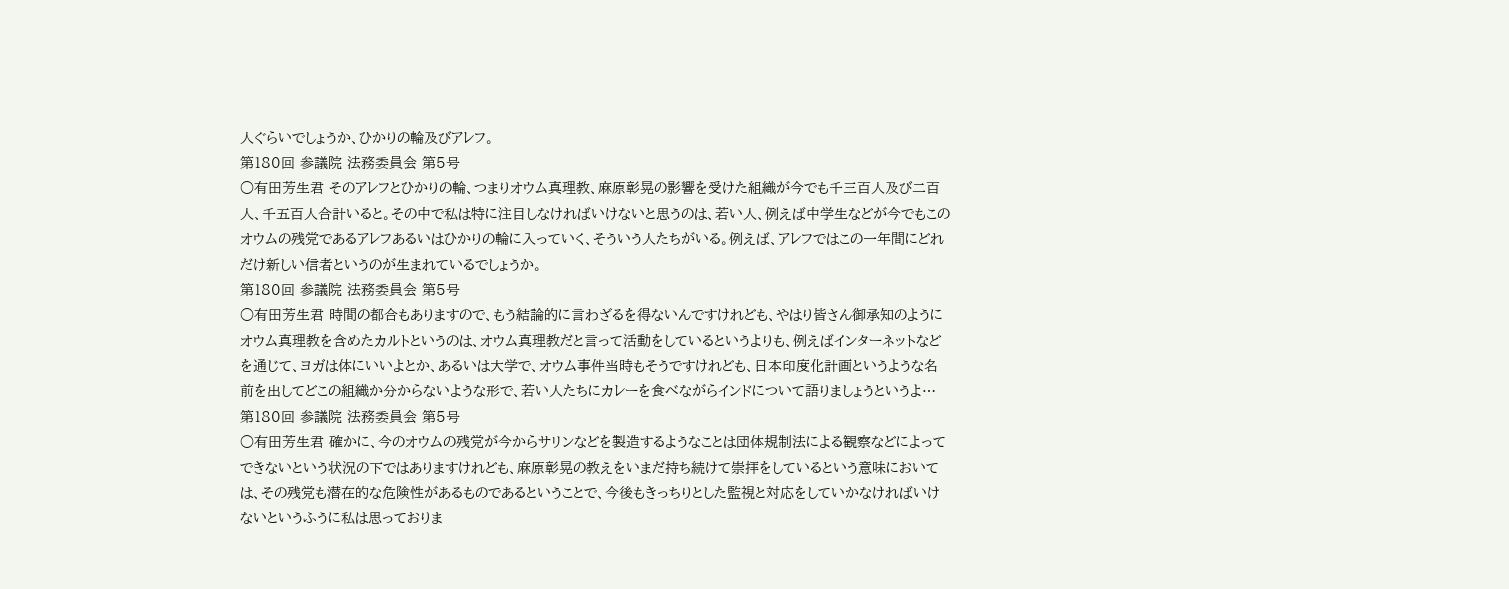人ぐらいでしょうか、ひかりの輪及びアレフ。
第180回 参議院 法務委員会 第5号
○有田芳生君 そのアレフとひかりの輪、つまりオウム真理教、麻原彰晃の影響を受けた組織が今でも千三百人及び二百人、千五百人合計いると。その中で私は特に注目しなければいけないと思うのは、若い人、例えば中学生などが今でもこのオウムの残党であるアレフあるいはひかりの輪に入っていく、そういう人たちがいる。例えば、アレフではこの一年間にどれだけ新しい信者というのが生まれているでしょうか。
第180回 参議院 法務委員会 第5号
○有田芳生君 時間の都合もありますので、もう結論的に言わざるを得ないんですけれども、やはり皆さん御承知のようにオウム真理教を含めたカルトというのは、オウム真理教だと言って活動をしているというよりも、例えばインターネットなどを通じて、ヨガは体にいいよとか、あるいは大学で、オウム事件当時もそうですけれども、日本印度化計画というような名前を出してどこの組織か分からないような形で、若い人たちにカレーを食べながらインドについて語りましょうというよ…
第180回 参議院 法務委員会 第5号
○有田芳生君 確かに、今のオウムの残党が今からサリンなどを製造するようなことは団体規制法による観察などによってできないという状況の下ではありますけれども、麻原彰晃の教えをいまだ持ち続けて崇拝をしているという意味においては、その残党も潜在的な危険性があるものであるということで、今後もきっちりとした監視と対応をしていかなければいけないというふうに私は思っておりま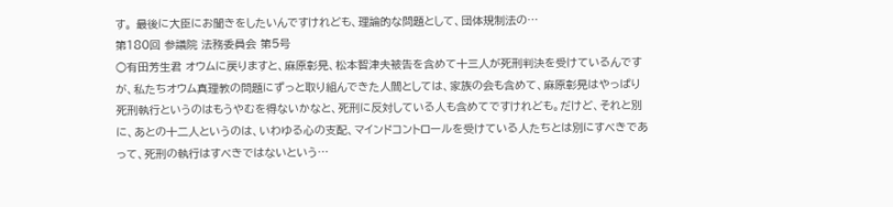す。 最後に大臣にお聞きをしたいんですけれども、理論的な問題として、団体規制法の…
第180回 参議院 法務委員会 第5号
○有田芳生君 オウムに戻りますと、麻原彰晃、松本智津夫被告を含めて十三人が死刑判決を受けているんですが、私たちオウム真理教の問題にずっと取り組んできた人間としては、家族の会も含めて、麻原彰晃はやっぱり死刑執行というのはもうやむを得ないかなと、死刑に反対している人も含めてですけれども。だけど、それと別に、あとの十二人というのは、いわゆる心の支配、マインドコントロールを受けている人たちとは別にすべきであって、死刑の執行はすべきではないという…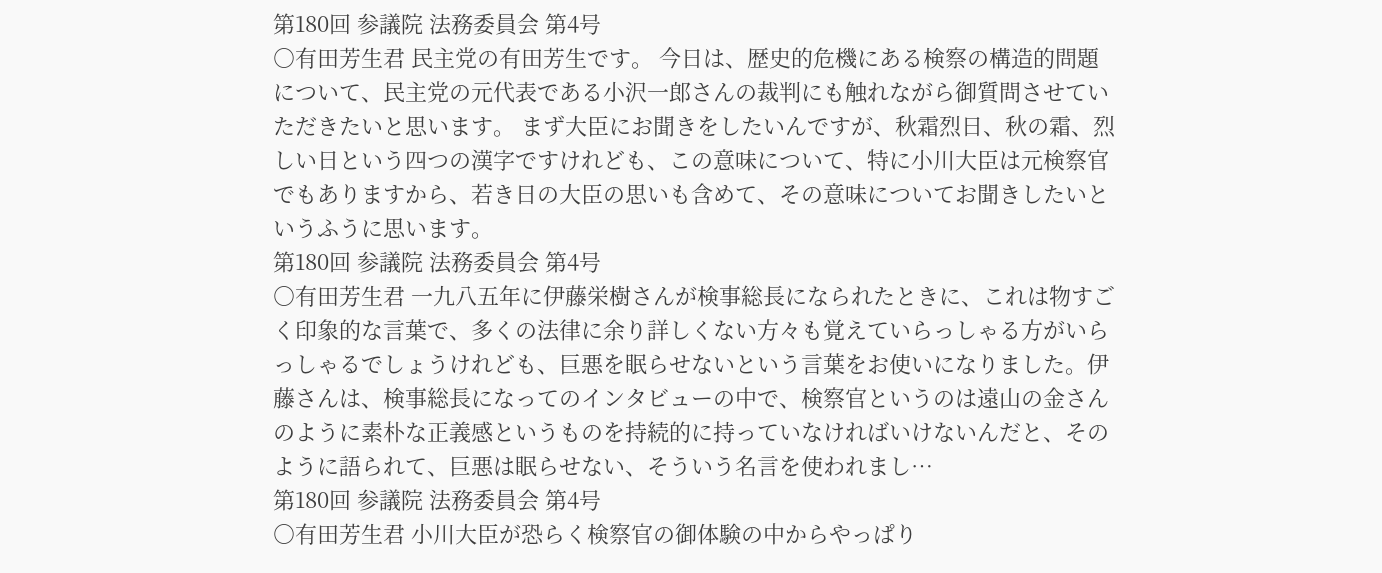第180回 参議院 法務委員会 第4号
○有田芳生君 民主党の有田芳生です。 今日は、歴史的危機にある検察の構造的問題について、民主党の元代表である小沢一郎さんの裁判にも触れながら御質問させていただきたいと思います。 まず大臣にお聞きをしたいんですが、秋霜烈日、秋の霜、烈しい日という四つの漢字ですけれども、この意味について、特に小川大臣は元検察官でもありますから、若き日の大臣の思いも含めて、その意味についてお聞きしたいというふうに思います。
第180回 参議院 法務委員会 第4号
○有田芳生君 一九八五年に伊藤栄樹さんが検事総長になられたときに、これは物すごく印象的な言葉で、多くの法律に余り詳しくない方々も覚えていらっしゃる方がいらっしゃるでしょうけれども、巨悪を眠らせないという言葉をお使いになりました。伊藤さんは、検事総長になってのインタビューの中で、検察官というのは遠山の金さんのように素朴な正義感というものを持続的に持っていなければいけないんだと、そのように語られて、巨悪は眠らせない、そういう名言を使われまし…
第180回 参議院 法務委員会 第4号
○有田芳生君 小川大臣が恐らく検察官の御体験の中からやっぱり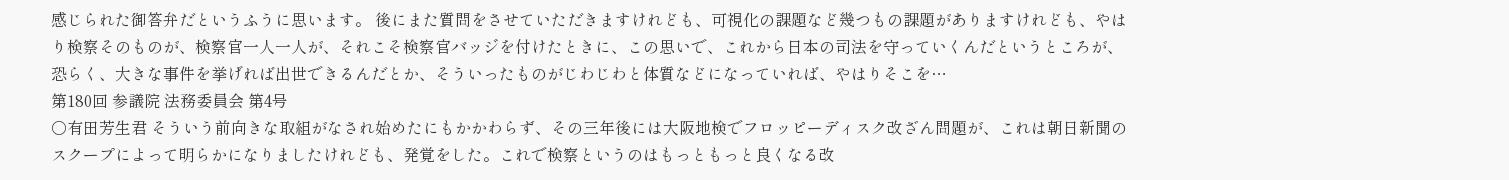感じられた御答弁だというふうに思います。 後にまた質問をさせていただきますけれども、可視化の課題など幾つもの課題がありますけれども、やはり検察そのものが、検察官一人一人が、それこそ検察官バッジを付けたときに、この思いで、これから日本の司法を守っていくんだというところが、恐らく、大きな事件を挙げれば出世できるんだとか、そういったものがじわじわと体質などになっていれば、やはりそこを…
第180回 参議院 法務委員会 第4号
○有田芳生君 そういう前向きな取組がなされ始めたにもかかわらず、その三年後には大阪地検でフロッピーディスク改ざん問題が、これは朝日新聞のスクープによって明らかになりましたけれども、発覚をした。これで検察というのはもっともっと良くなる改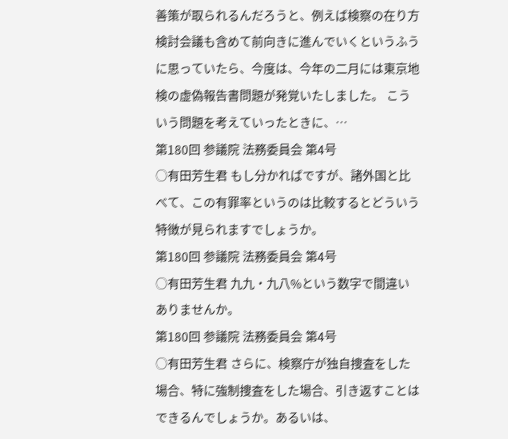善策が取られるんだろうと、例えば検察の在り方検討会議も含めて前向きに進んでいくというふうに思っていたら、今度は、今年の二月には東京地検の虚偽報告書問題が発覚いたしました。 こういう問題を考えていったときに、…
第180回 参議院 法務委員会 第4号
○有田芳生君 もし分かればですが、諸外国と比べて、この有罪率というのは比較するとどういう特徴が見られますでしょうか。
第180回 参議院 法務委員会 第4号
○有田芳生君 九九・九八%という数字で間違いありませんか。
第180回 参議院 法務委員会 第4号
○有田芳生君 さらに、検察庁が独自捜査をした場合、特に強制捜査をした場合、引き返すことはできるんでしょうか。あるいは、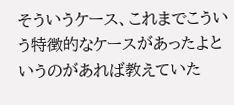そういうケース、これまでこういう特徴的なケースがあったよというのがあれば教えていた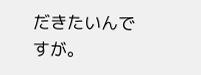だきたいんですが。